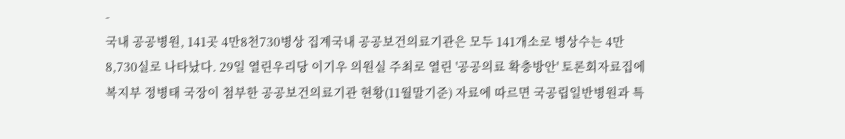-
국내 공공병원, 141곳 4만8천730병상 집계국내 공공보건의료기관은 모두 141개소로 병상수는 4만8,730실로 나타났다. 29일 열린우리당 이기우 의원실 주최로 열린 '공공의료 확충방안' 토론회자료집에 복지부 정병태 국장이 첨부한 공공보건의료기관 현황(11월말기준) 자료에 따르면 국공립일반병원과 특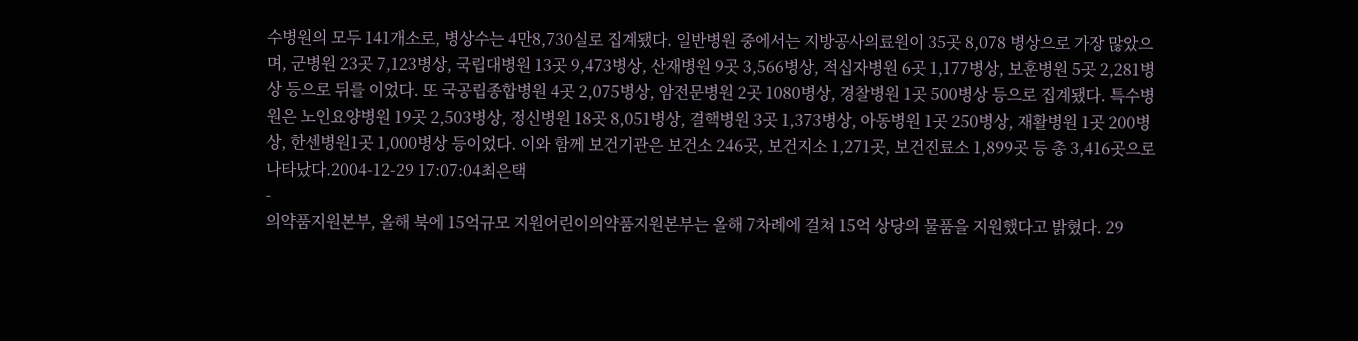수병원의 모두 141개소로, 병상수는 4만8,730실로 집계됐다. 일반병원 중에서는 지방공사의료원이 35곳 8,078 병상으로 가장 많았으며, 군병원 23곳 7,123병상, 국립대병원 13곳 9,473병상, 산재병원 9곳 3,566병상, 적십자병원 6곳 1,177병상, 보훈병원 5곳 2,281병상 등으로 뒤를 이었다. 또 국공립종합병원 4곳 2,075병상, 암전문병원 2곳 1080병상, 경찰병원 1곳 500병상 등으로 집계됐다. 특수병원은 노인요양병원 19곳 2,503병상, 정신병원 18곳 8,051병상, 결핵병원 3곳 1,373병상, 아동병원 1곳 250병상, 재활병원 1곳 200병상, 한센병원1곳 1,000병상 등이었다. 이와 함께 보건기관은 보건소 246곳, 보건지소 1,271곳, 보건진료소 1,899곳 등 총 3,416곳으로 나타났다.2004-12-29 17:07:04최은택
-
의약품지원본부, 올해 북에 15억규모 지원어린이의약품지원본부는 올해 7차례에 걸쳐 15억 상당의 물품을 지원했다고 밝혔다. 29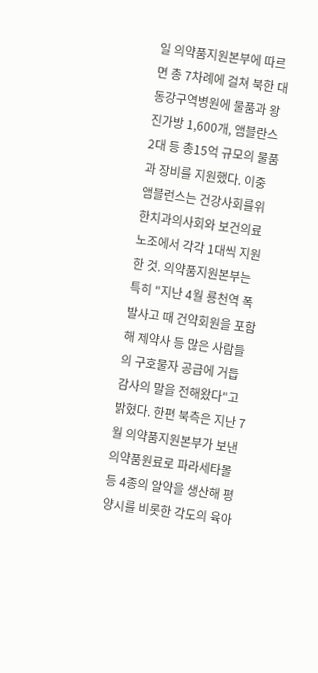일 의약품지원본부에 따르면 총 7차례에 걸쳐 북한 대동강구역병원에 물품과 왕진가방 1,600개, 앰블란스 2대 등 총15억 규모의 물품과 장비를 지원했다. 이중 앰블런스는 건강사회를위한치과의사회와 보건의료노조에서 각각 1대씩 지원한 것. 의약품지원본부는 특히 "지난 4월 룡천역 폭발사고 때 건약회원을 포함해 제약사 등 많은 사람들의 구호물자 공급에 거듭 감사의 말을 전해왔다"고 밝혔다. 한편 북측은 지난 7월 의약품지원본부가 보낸 의약품원료로 파라세타몰 등 4종의 알약을 생산해 평양시를 비롯한 각도의 육아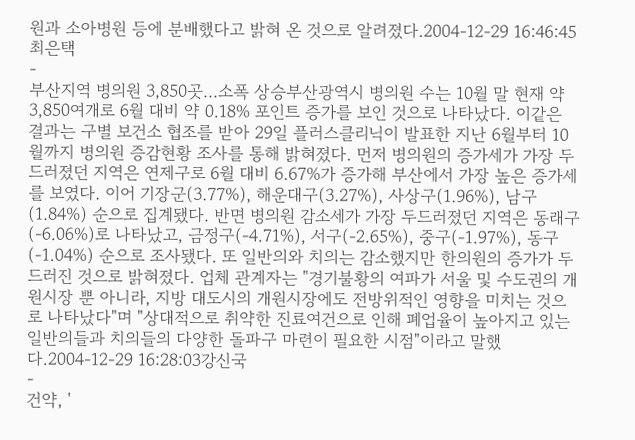원과 소아병원 등에 분배했다고 밝혀 온 것으로 알려졌다.2004-12-29 16:46:45최은택
-
부산지역 병의원 3,850곳...소폭 상승부산광역시 병의원 수는 10월 말 현재 약 3,850여개로 6월 대비 약 0.18% 포인트 증가를 보인 것으로 나타났다. 이같은 결과는 구별 보건소 협조를 받아 29일 플러스클리닉이 발표한 지난 6월부터 10월까지 병의원 증감현황 조사를 통해 밝혀졌다. 먼저 병의원의 증가세가 가장 두드러졌던 지역은 연제구로 6월 대비 6.67%가 증가해 부산에서 가장 높은 증가세를 보였다. 이어 기장군(3.77%), 해운대구(3.27%), 사상구(1.96%), 남구(1.84%) 순으로 집계됐다. 반면 병의원 감소세가 가장 두드러졌던 지역은 동래구(-6.06%)로 나타났고, 금정구(-4.71%), 서구(-2.65%), 중구(-1.97%), 동구(-1.04%) 순으로 조사됐다. 또 일반의와 치의는 감소했지만 한의원의 증가가 두드러진 것으로 밝혀졌다. 업체 관계자는 "경기불황의 여파가 서울 및 수도권의 개원시장 뿐 아니라, 지방 대도시의 개원시장에도 전방위적인 영향을 미치는 것으로 나타났다"며 "상대적으로 취약한 진료여건으로 인해 폐업율이 높아지고 있는 일반의들과 치의들의 다양한 돌파구 마련이 필요한 시점"이라고 말했다.2004-12-29 16:28:03강신국
-
건약, '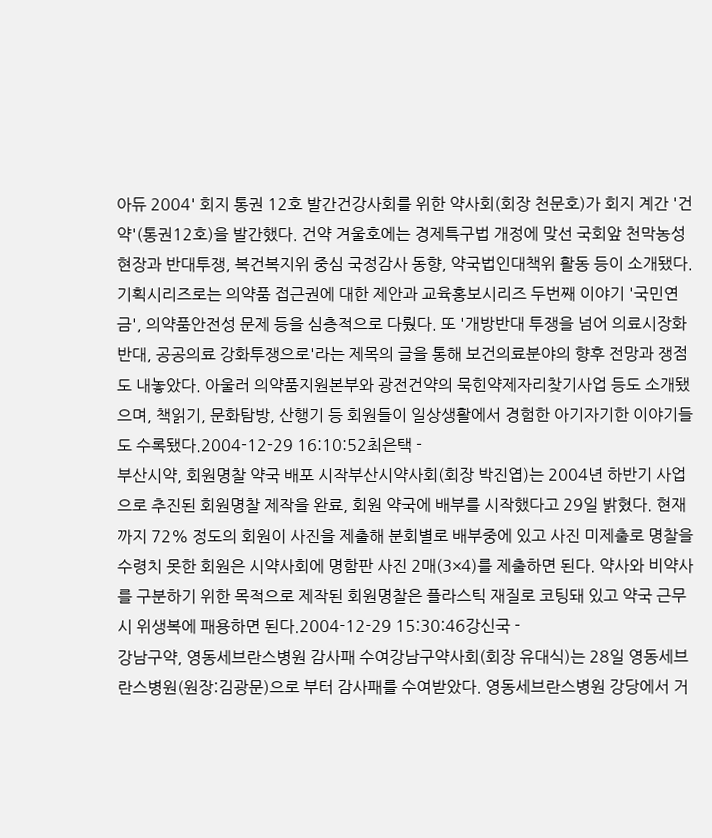아듀 2004' 회지 통권 12호 발간건강사회를 위한 약사회(회장 천문호)가 회지 계간 '건약'(통권12호)을 발간했다. 건약 겨울호에는 경제특구법 개정에 맞선 국회앞 천막농성 현장과 반대투쟁, 복건복지위 중심 국정감사 동향, 약국법인대책위 활동 등이 소개됐다.기획시리즈로는 의약품 접근권에 대한 제안과 교육홍보시리즈 두번째 이야기 '국민연금', 의약품안전성 문제 등을 심층적으로 다뤘다. 또 '개방반대 투쟁을 넘어 의료시장화 반대, 공공의료 강화투쟁으로'라는 제목의 글을 통해 보건의료분야의 향후 전망과 쟁점도 내놓았다. 아울러 의약품지원본부와 광전건약의 묵힌약제자리찾기사업 등도 소개됐으며, 책읽기, 문화탐방, 산행기 등 회원들이 일상생활에서 경험한 아기자기한 이야기들도 수록됐다.2004-12-29 16:10:52최은택 -
부산시약, 회원명찰 약국 배포 시작부산시약사회(회장 박진엽)는 2004년 하반기 사업으로 추진된 회원명찰 제작을 완료, 회원 약국에 배부를 시작했다고 29일 밝혔다. 현재까지 72% 정도의 회원이 사진을 제출해 분회별로 배부중에 있고 사진 미제출로 명찰을 수령치 못한 회원은 시약사회에 명함판 사진 2매(3×4)를 제출하면 된다. 약사와 비약사를 구분하기 위한 목적으로 제작된 회원명찰은 플라스틱 재질로 코팅돼 있고 약국 근무시 위생복에 패용하면 된다.2004-12-29 15:30:46강신국 -
강남구약, 영동세브란스병원 감사패 수여강남구약사회(회장 유대식)는 28일 영동세브란스병원(원장:김광문)으로 부터 감사패를 수여받았다. 영동세브란스병원 강당에서 거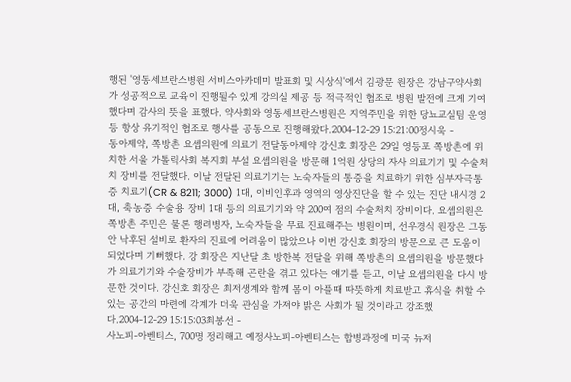행된 '영동세브란스병원 서비스아카데미 발표회 및 시상식'에서 김광문 원장은 강남구약사회가 성공적으로 교육이 진행될수 있게 강의실 제공 등 적극적인 협조로 병원 발전에 크게 기여했다며 감사의 뜻을 표했다. 약사회와 영동세브란스병원은 지역주민을 위한 당뇨교실팀 운영 등 항상 유기적인 협조로 행사를 공동으로 진행해왔다.2004-12-29 15:21:00정시욱 -
동아제약, 쪽방촌 요셉의원에 의료기 전달동아제약 강신호 회장은 29일 영등포 쪽방촌에 위치한 서울 가톨릭사회 복지회 부설 요셉의원을 방문해 1억원 상당의 자사 의료기기 및 수술처치 장비를 전달했다. 이날 전달된 의료기기는 노숙자들의 통증을 치료하기 위한 심부자극통증 치료기(CR & 8211; 3000) 1대, 이비인후과 영역의 영상진단을 할 수 있는 진단 내시경 2대, 축농증 수술용 장비 1대 등의 의료기기와 약 200여 점의 수술처치 장비이다. 요셉의원은 쪽방촌 주민은 물론 행려병자, 노숙자들을 무료 진료해주는 병원이며, 선우경식 원장은 그동안 낙후된 설비로 환자의 진료에 어려움이 많았으나 이번 강신호 회장의 방문으로 큰 도움이 되었다며 기뻐했다. 강 회장은 지난달 초 방한복 전달을 위해 쪽방촌의 요셉의원을 방문했다가 의료기기와 수술장비가 부족해 곤란을 겪고 있다는 얘기를 듣고, 이날 요셉의원을 다시 방문한 것이다. 강신호 회장은 최저생계와 함께 몸이 아플때 따뜻하게 치료받고 휴식을 취할 수 있는 공간의 마련에 각계가 더욱 관심을 가져야 밝은 사회가 될 것이라고 강조했다.2004-12-29 15:15:03최봉선 -
사노피-아벤티스, 700명 정리해고 예정사노피-아벤티스는 합병과정에 미국 뉴저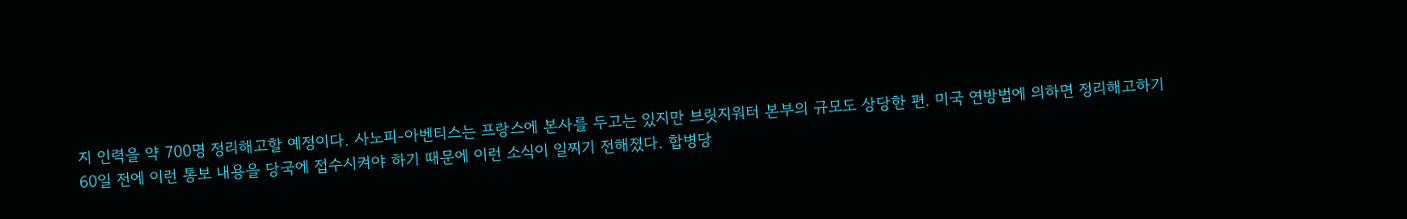지 인력을 약 700명 정리해고할 예정이다. 사노피-아벤티스는 프랑스에 본사를 두고는 있지만 브릿지워터 본부의 규모도 상당한 편. 미국 연방법에 의하면 정리해고하기 60일 전에 이런 통보 내용을 당국에 접수시켜야 하기 때문에 이런 소식이 일찌기 전해졌다. 합병당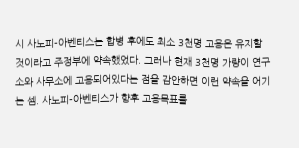시 사노피-아벤티스는 합병 후에도 최소 3천명 고용은 유지할 것이라고 주정부에 약속했었다. 그러나 현재 3천명 가량이 연구소와 사무소에 고용되어있다는 점을 감안하면 이런 약속을 어기는 셈. 사노피-아벤티스가 향후 고용목표를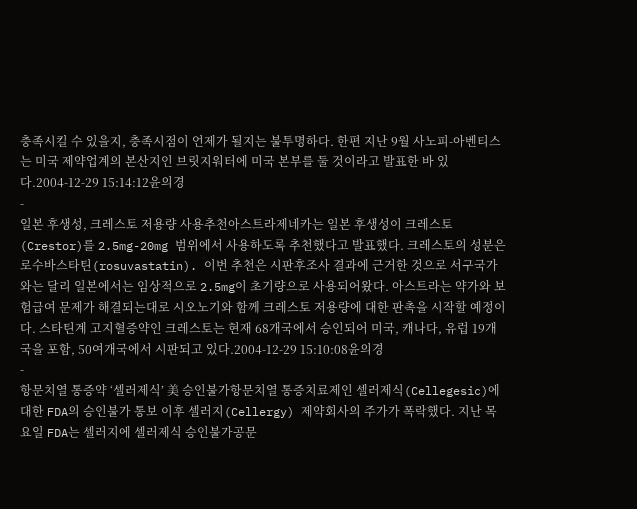충족시킬 수 있을지, 충족시점이 언제가 될지는 불투명하다. 한편 지난 9월 사노피-아벤티스는 미국 제약업계의 본산지인 브릿지워터에 미국 본부를 둘 것이라고 발표한 바 있다.2004-12-29 15:14:12윤의경
-
일본 후생성, 크레스토 저용량 사용추천아스트라제네카는 일본 후생성이 크레스토(Crestor)를 2.5mg-20mg 범위에서 사용하도록 추천했다고 발표했다. 크레스토의 성분은 로수바스타틴(rosuvastatin). 이번 추천은 시판후조사 결과에 근거한 것으로 서구국가와는 달리 일본에서는 임상적으로 2.5mg이 초기량으로 사용되어왔다. 아스트라는 약가와 보험급여 문제가 해결되는대로 시오노기와 함께 크레스토 저용량에 대한 판촉을 시작할 예정이다. 스타틴계 고지혈증약인 크레스토는 현재 68개국에서 승인되어 미국, 캐나다, 유럽 19개국을 포함, 50여개국에서 시판되고 있다.2004-12-29 15:10:08윤의경
-
항문치열 통증약 ‘셀러제식’ 美 승인불가항문치열 통증치료제인 셀러제식(Cellegesic)에 대한 FDA의 승인불가 통보 이후 셀러지(Cellergy) 제약회사의 주가가 폭락했다. 지난 목요일 FDA는 셀러지에 셀러제식 승인불가공문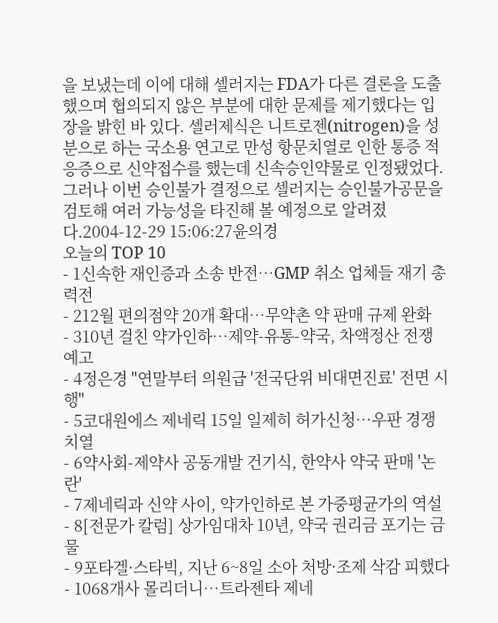을 보냈는데 이에 대해 셀러지는 FDA가 다른 결론을 도출했으며 협의되지 않은 부분에 대한 문제를 제기했다는 입장을 밝힌 바 있다. 셀러제식은 니트로젠(nitrogen)을 성분으로 하는 국소용 연고로 만성 항문치열로 인한 통증 적응증으로 신약접수를 했는데 신속승인약물로 인정됐었다. 그러나 이번 승인불가 결정으로 셀러지는 승인불가공문을 검토해 여러 가능성을 타진해 볼 예정으로 알려졌다.2004-12-29 15:06:27윤의경
오늘의 TOP 10
- 1신속한 재인증과 소송 반전…GMP 취소 업체들 재기 총력전
- 212월 편의점약 20개 확대…무약촌 약 판매 규제 완화
- 310년 걸친 약가인하…제약-유통-약국, 차액정산 전쟁 예고
- 4정은경 "연말부터 의원급 '전국단위 비대면진료' 전면 시행"
- 5코대원에스 제네릭 15일 일제히 허가신청…우판 경쟁 치열
- 6약사회-제약사 공동개발 건기식, 한약사 약국 판매 '논란'
- 7제네릭과 신약 사이, 약가인하로 본 가중평균가의 역설
- 8[전문가 칼럼] 상가임대차 10년, 약국 권리금 포기는 금물
- 9포타겔·스타빅, 지난 6~8일 소아 처방·조제 삭감 피했다
- 1068개사 몰리더니…트라젠타 제네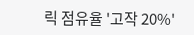릭 점유율 '고작 20%'